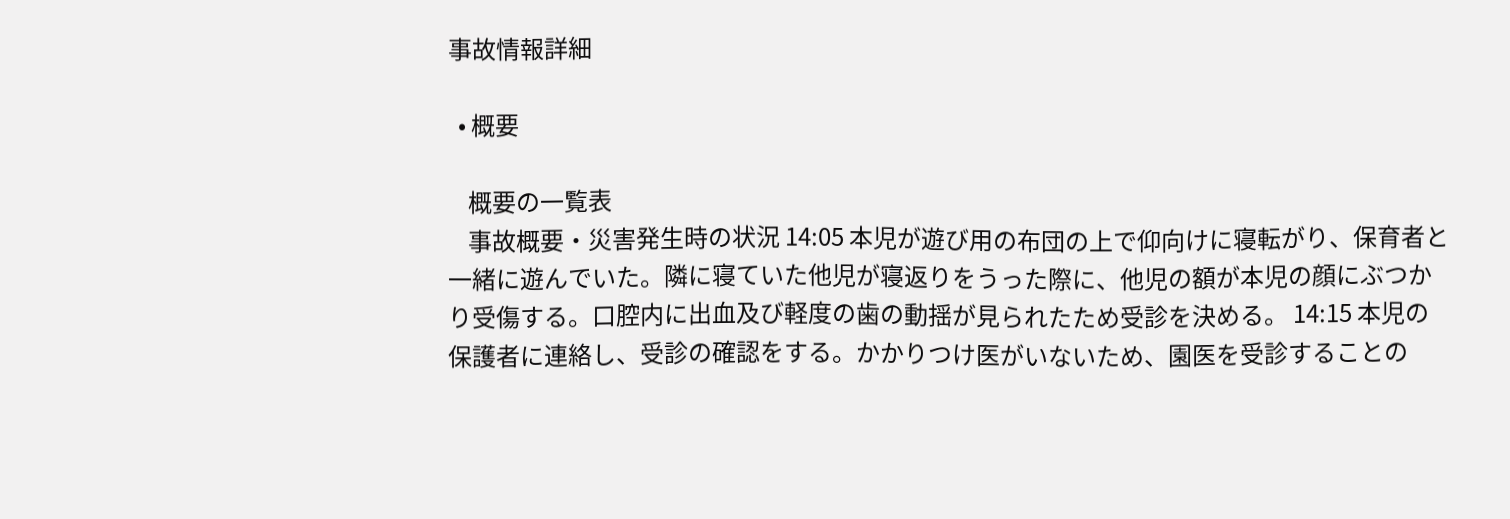事故情報詳細

  • 概要

    概要の一覧表
    事故概要・災害発生時の状況 14:05 本児が遊び用の布団の上で仰向けに寝転がり、保育者と一緒に遊んでいた。隣に寝ていた他児が寝返りをうった際に、他児の額が本児の顔にぶつかり受傷する。口腔内に出血及び軽度の歯の動揺が見られたため受診を決める。 14:15 本児の保護者に連絡し、受診の確認をする。かかりつけ医がいないため、園医を受診することの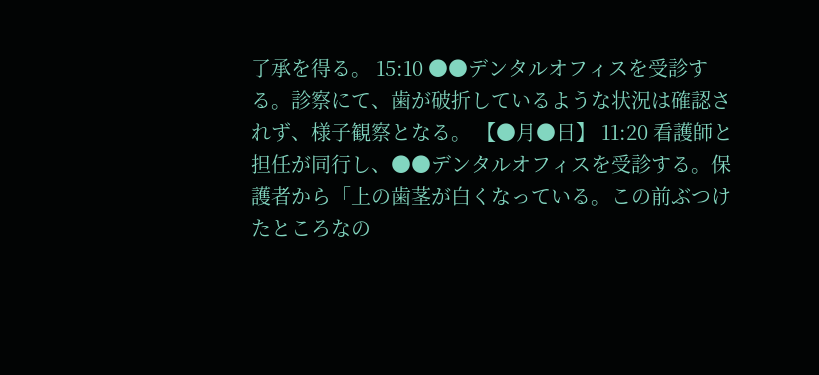了承を得る。 15:10 ●●デンタルオフィスを受診する。診察にて、歯が破折しているような状況は確認されず、様子観察となる。 【●月●日】 11:20 看護師と担任が同行し、●●デンタルオフィスを受診する。保護者から「上の歯茎が白くなっている。この前ぶつけたところなの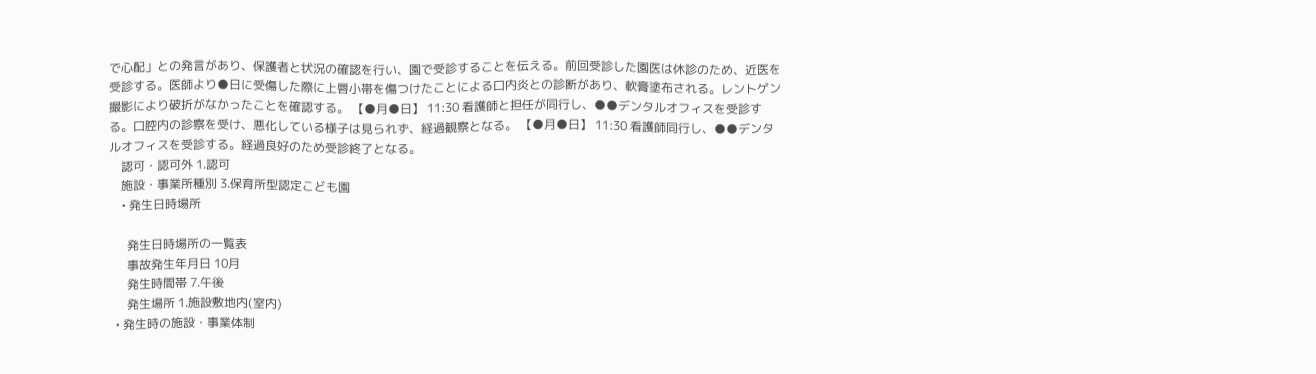で心配」との発言があり、保護者と状況の確認を行い、園で受診することを伝える。前回受診した園医は休診のため、近医を受診する。医師より●日に受傷した際に上唇小帯を傷つけたことによる口内炎との診断があり、軟膏塗布される。レントゲン撮影により破折がなかったことを確認する。 【●月●日】 11:30 看護師と担任が同行し、●●デンタルオフィスを受診する。口腔内の診察を受け、悪化している様子は見られず、経過観察となる。 【●月●日】 11:30 看護師同行し、●●デンタルオフィスを受診する。経過良好のため受診終了となる。
    認可・認可外 1.認可
    施設・事業所種別 3.保育所型認定こども園
    • 発生日時場所

      発生日時場所の一覧表
      事故発生年月日 10月
      発生時間帯 7.午後
      発生場所 1.施設敷地内(室内)
  • 発生時の施設・事業体制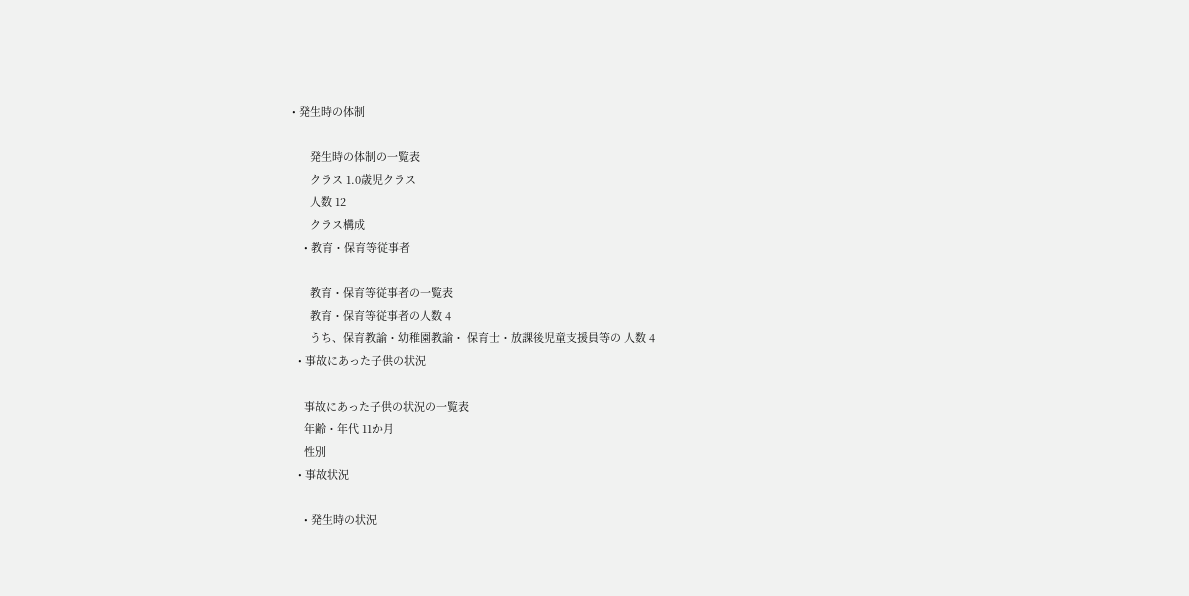• 発生時の体制

      発生時の体制の一覧表
      クラス 1.0歳児クラス
      人数 12
      クラス構成
    • 教育・保育等従事者

      教育・保育等従事者の一覧表
      教育・保育等従事者の人数 4
      うち、保育教諭・幼稚園教諭・ 保育士・放課後児童支援員等の 人数 4
  • 事故にあった子供の状況

    事故にあった子供の状況の一覧表
    年齢・年代 11か月
    性別
  • 事故状況

    • 発生時の状況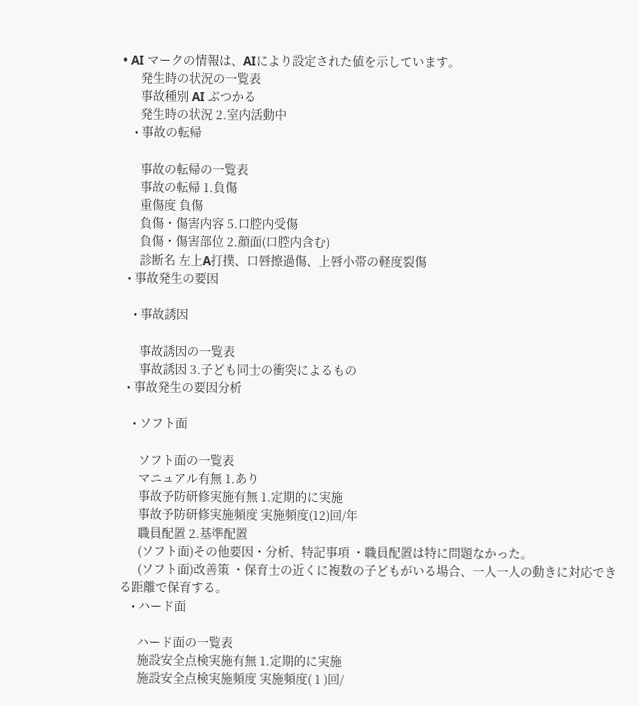• AI マークの情報は、AIにより設定された値を示しています。
      発生時の状況の一覧表
      事故種別 AI ぶつかる
      発生時の状況 2.室内活動中
    • 事故の転帰

      事故の転帰の一覧表
      事故の転帰 1.負傷
      重傷度 負傷
      負傷・傷害内容 5.口腔内受傷
      負傷・傷害部位 2.顔面(口腔内含む)
      診断名 左上A打撲、口唇擦過傷、上唇小帯の軽度裂傷
  • 事故発生の要因

    • 事故誘因

      事故誘因の一覧表
      事故誘因 3.子ども同士の衝突によるもの
  • 事故発生の要因分析

    • ソフト面

      ソフト面の一覧表
      マニュアル有無 1.あり
      事故予防研修実施有無 1.定期的に実施
      事故予防研修実施頻度 実施頻度(12)回/年
      職員配置 2.基準配置
      (ソフト面)その他要因・分析、特記事項 ・職員配置は特に問題なかった。
      (ソフト面)改善策 ・保育士の近くに複数の子どもがいる場合、一人一人の動きに対応できる距離で保育する。
    • ハード面

      ハード面の一覧表
      施設安全点検実施有無 1.定期的に実施
      施設安全点検実施頻度 実施頻度( 1 )回/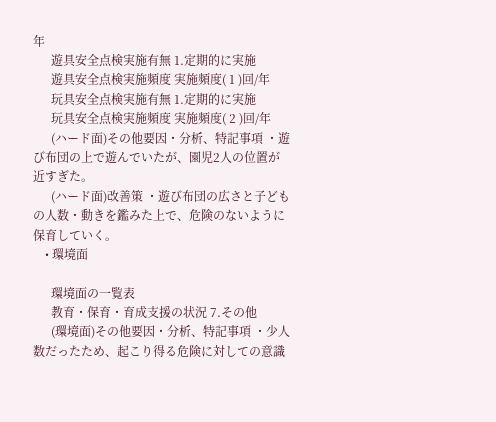年
      遊具安全点検実施有無 1.定期的に実施
      遊具安全点検実施頻度 実施頻度( 1 )回/年
      玩具安全点検実施有無 1.定期的に実施
      玩具安全点検実施頻度 実施頻度( 2 )回/年
      (ハード面)その他要因・分析、特記事項 ・遊び布団の上で遊んでいたが、園児2人の位置が近すぎた。
      (ハード面)改善策 ・遊び布団の広さと子どもの人数・動きを鑑みた上で、危険のないように保育していく。
    • 環境面

      環境面の一覧表
      教育・保育・育成支援の状況 7.その他
      (環境面)その他要因・分析、特記事項 ・少人数だったため、起こり得る危険に対しての意識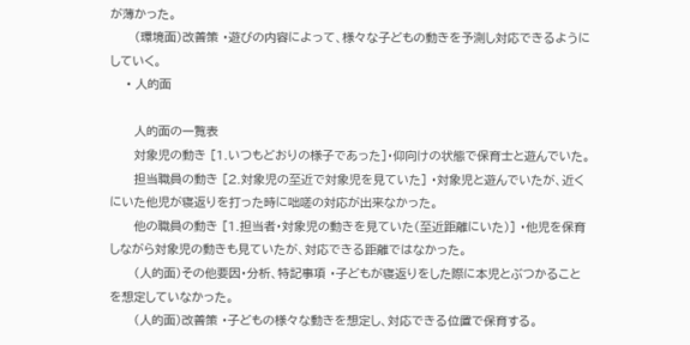が薄かった。
      (環境面)改善策 ・遊びの内容によって、様々な子どもの動きを予測し対応できるようにしていく。
    • 人的面

      人的面の一覧表
      対象児の動き [1.いつもどおりの様子であった]・仰向けの状態で保育士と遊んでいた。
      担当職員の動き [2.対象児の至近で対象児を見ていた] ・対象児と遊んでいたが、近くにいた他児が寝返りを打った時に咄嗟の対応が出来なかった。
      他の職員の動き [1.担当者・対象児の動きを見ていた(至近距離にいた)] ・他児を保育しながら対象児の動きも見ていたが、対応できる距離ではなかった。
      (人的面)その他要因・分析、特記事項 ・子どもが寝返りをした際に本児とぶつかることを想定していなかった。
      (人的面)改善策 ・子どもの様々な動きを想定し、対応できる位置で保育する。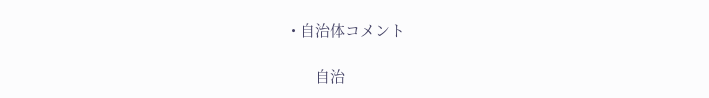• 自治体コメント

      自治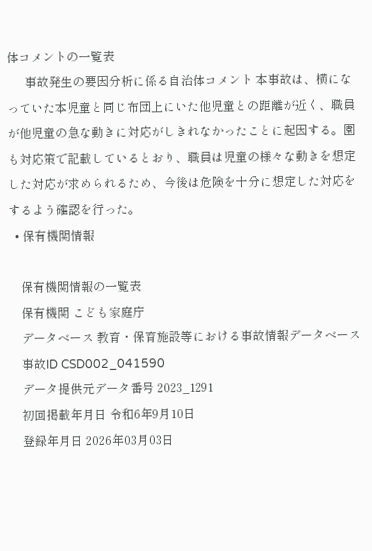体コメントの一覧表
      事故発生の要因分析に係る自治体コメント 本事故は、横になっていた本児童と同じ布団上にいた他児童との距離が近く、職員が他児童の急な動きに対応がしきれなかったことに起因する。園も対応策で記載しているとおり、職員は児童の様々な動きを想定した対応が求められるため、今後は危険を十分に想定した対応をするよう確認を行った。
  • 保有機関情報

    保有機関情報の一覧表
    保有機関 こども家庭庁
    データベース 教育・保育施設等における事故情報データベース
    事故ID CSD002_041590
    データ提供元データ番号 2023_1291
    初回掲載年月日 令和6年9月10日
    登録年月日 2026年03月03日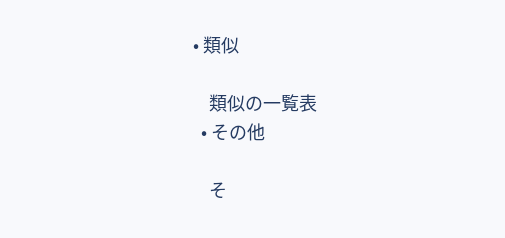• 類似

    類似の一覧表
  • その他

    そ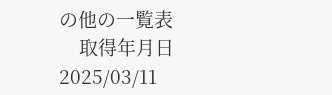の他の一覧表
    取得年月日 2025/03/11